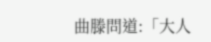曲滕問道:「大人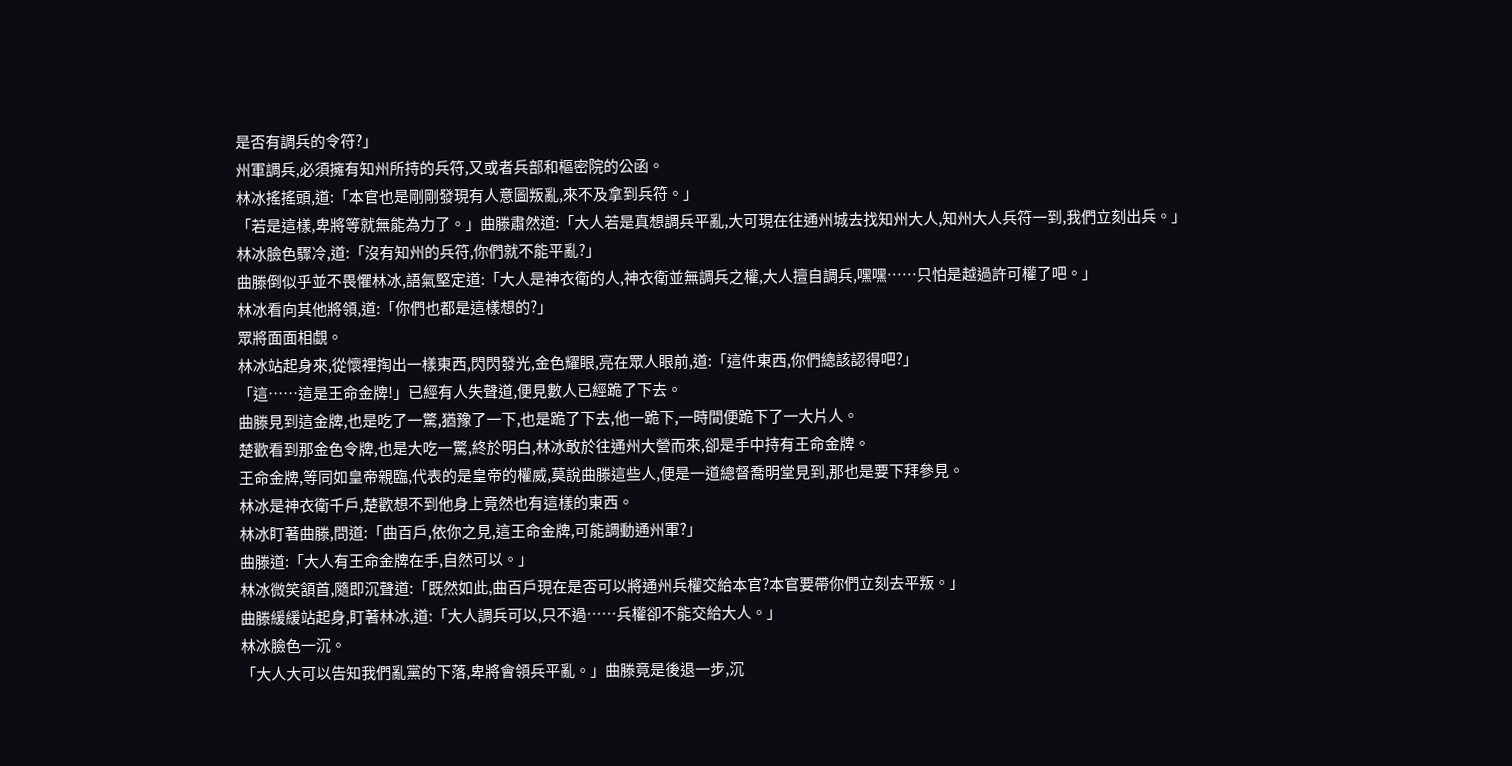是否有調兵的令符?」
州軍調兵,必須擁有知州所持的兵符,又或者兵部和樞密院的公函。
林冰搖搖頭,道:「本官也是剛剛發現有人意圖叛亂,來不及拿到兵符。」
「若是這樣,卑將等就無能為力了。」曲滕肅然道:「大人若是真想調兵平亂,大可現在往通州城去找知州大人,知州大人兵符一到,我們立刻出兵。」
林冰臉色驟冷,道:「沒有知州的兵符,你們就不能平亂?」
曲滕倒似乎並不畏懼林冰,語氣堅定道:「大人是神衣衛的人,神衣衛並無調兵之權,大人擅自調兵,嘿嘿……只怕是越過許可權了吧。」
林冰看向其他將領,道:「你們也都是這樣想的?」
眾將面面相覷。
林冰站起身來,從懷裡掏出一樣東西,閃閃發光,金色耀眼,亮在眾人眼前,道:「這件東西,你們總該認得吧?」
「這……這是王命金牌!」已經有人失聲道,便見數人已經跪了下去。
曲滕見到這金牌,也是吃了一驚,猶豫了一下,也是跪了下去,他一跪下,一時間便跪下了一大片人。
楚歡看到那金色令牌,也是大吃一驚,終於明白,林冰敢於往通州大營而來,卻是手中持有王命金牌。
王命金牌,等同如皇帝親臨,代表的是皇帝的權威,莫說曲滕這些人,便是一道總督喬明堂見到,那也是要下拜參見。
林冰是神衣衛千戶,楚歡想不到他身上竟然也有這樣的東西。
林冰盯著曲滕,問道:「曲百戶,依你之見,這王命金牌,可能調動通州軍?」
曲滕道:「大人有王命金牌在手,自然可以。」
林冰微笑頷首,隨即沉聲道:「既然如此,曲百戶現在是否可以將通州兵權交給本官?本官要帶你們立刻去平叛。」
曲滕緩緩站起身,盯著林冰,道:「大人調兵可以,只不過……兵權卻不能交給大人。」
林冰臉色一沉。
「大人大可以告知我們亂黨的下落,卑將會領兵平亂。」曲滕竟是後退一步,沉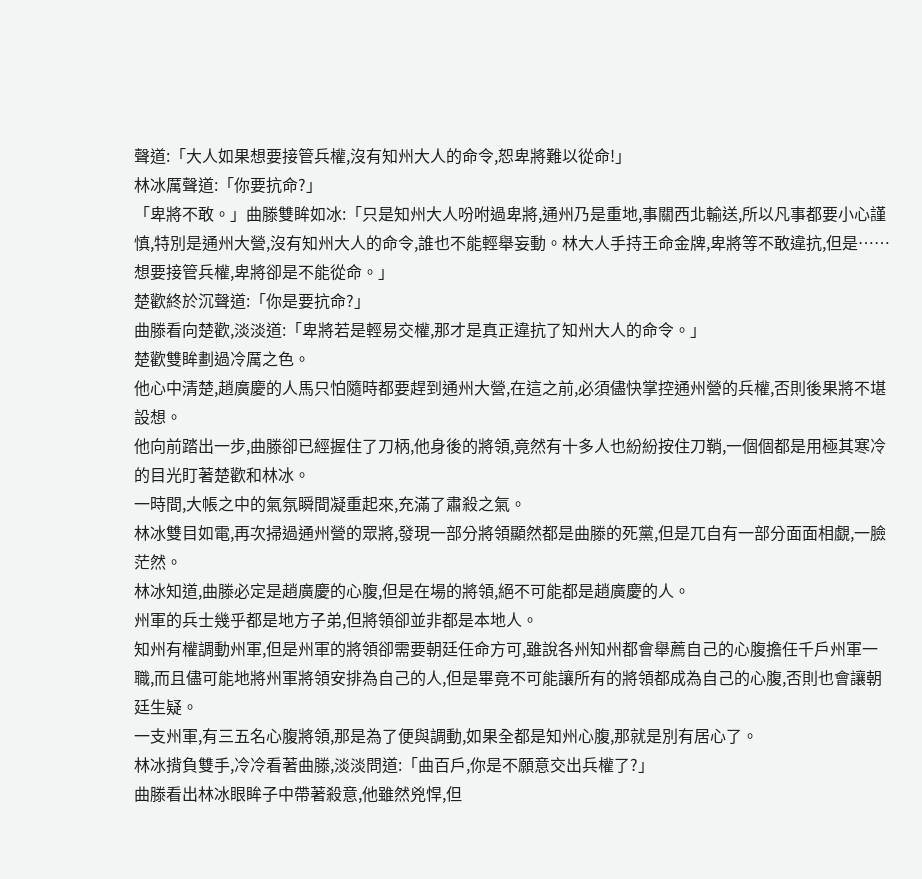聲道:「大人如果想要接管兵權,沒有知州大人的命令,恕卑將難以從命!」
林冰厲聲道:「你要抗命?」
「卑將不敢。」曲滕雙眸如冰:「只是知州大人吩咐過卑將,通州乃是重地,事關西北輸送,所以凡事都要小心謹慎,特別是通州大營,沒有知州大人的命令,誰也不能輕舉妄動。林大人手持王命金牌,卑將等不敢違抗,但是……想要接管兵權,卑將卻是不能從命。」
楚歡終於沉聲道:「你是要抗命?」
曲滕看向楚歡,淡淡道:「卑將若是輕易交權,那才是真正違抗了知州大人的命令。」
楚歡雙眸劃過冷厲之色。
他心中清楚,趙廣慶的人馬只怕隨時都要趕到通州大營,在這之前,必須儘快掌控通州營的兵權,否則後果將不堪設想。
他向前踏出一步,曲滕卻已經握住了刀柄,他身後的將領,竟然有十多人也紛紛按住刀鞘,一個個都是用極其寒冷的目光盯著楚歡和林冰。
一時間,大帳之中的氣氛瞬間凝重起來,充滿了肅殺之氣。
林冰雙目如電,再次掃過通州營的眾將,發現一部分將領顯然都是曲滕的死黨,但是兀自有一部分面面相覷,一臉茫然。
林冰知道,曲滕必定是趙廣慶的心腹,但是在場的將領,絕不可能都是趙廣慶的人。
州軍的兵士幾乎都是地方子弟,但將領卻並非都是本地人。
知州有權調動州軍,但是州軍的將領卻需要朝廷任命方可,雖說各州知州都會舉薦自己的心腹擔任千戶州軍一職,而且儘可能地將州軍將領安排為自己的人,但是畢竟不可能讓所有的將領都成為自己的心腹,否則也會讓朝廷生疑。
一支州軍,有三五名心腹將領,那是為了便與調動,如果全都是知州心腹,那就是別有居心了。
林冰揹負雙手,冷冷看著曲滕,淡淡問道:「曲百戶,你是不願意交出兵權了?」
曲滕看出林冰眼眸子中帶著殺意,他雖然兇悍,但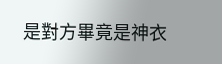是對方畢竟是神衣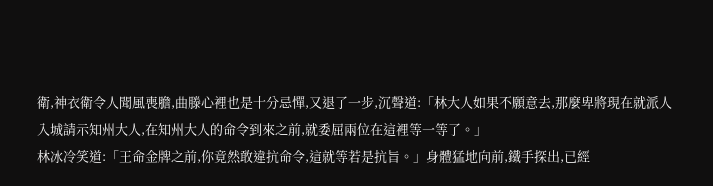衛,神衣衛令人聞風喪膽,曲滕心裡也是十分忌憚,又退了一步,沉聲道:「林大人如果不願意去,那麼卑將現在就派人入城請示知州大人,在知州大人的命令到來之前,就委屈兩位在這裡等一等了。」
林冰冷笑道:「王命金牌之前,你竟然敢違抗命令,這就等若是抗旨。」身體猛地向前,鐵手探出,已經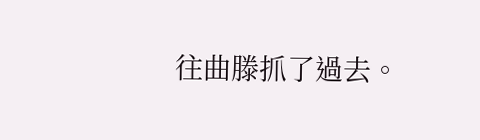往曲滕抓了過去。